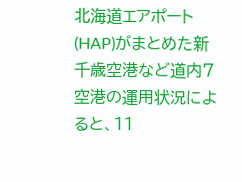北海道エアポート(HAP)がまとめた新千歳空港など道内7空港の運用状況によると、11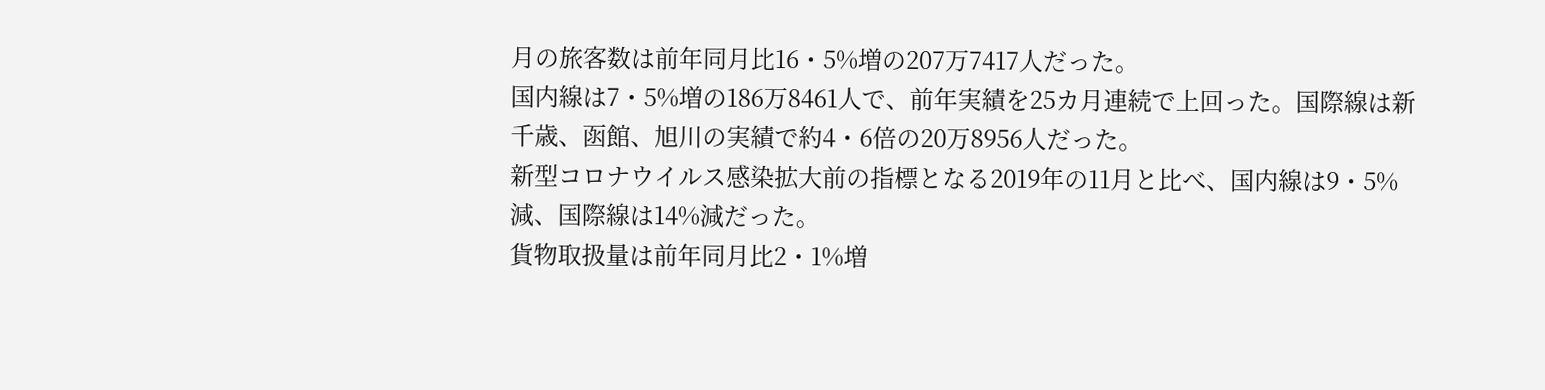月の旅客数は前年同月比16・5%増の207万7417人だった。
国内線は7・5%増の186万8461人で、前年実績を25カ月連続で上回った。国際線は新千歳、函館、旭川の実績で約4・6倍の20万8956人だった。
新型コロナウイルス感染拡大前の指標となる2019年の11月と比べ、国内線は9・5%減、国際線は14%減だった。
貨物取扱量は前年同月比2・1%増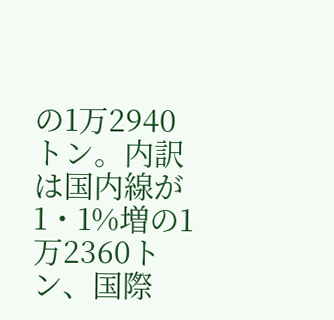の1万2940トン。内訳は国内線が1・1%増の1万2360トン、国際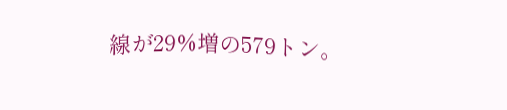線が29%増の579トン。